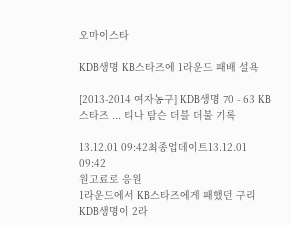오마이스타

KDB생명 KB스타즈에 1라운드 패배 설욕

[2013-2014 여자농구] KDB생명 70 - 63 KB스타즈 ... 티나 탐슨 더블 더불 기록

13.12.01 09:42최종업데이트13.12.01 09:42
원고료로 응원
1라운드에서 KB스타즈에게 패했던 구리 KDB생명이 2라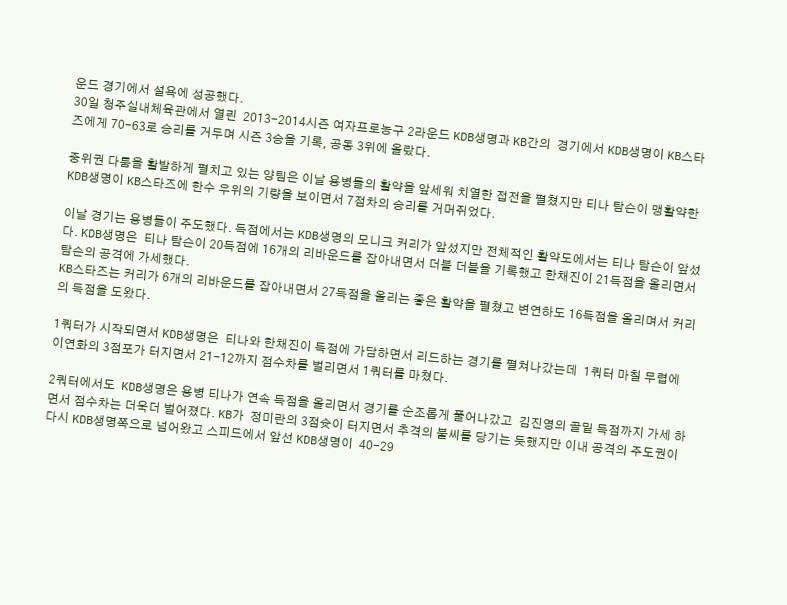운드 경기에서 설욕에 성공했다.
30일 청주실내체육관에서 열린  2013-2014시즌 여자프로농구 2라운드 KDB생명과 KB간의  경기에서 KDB생명이 KB스타즈에게 70-63로 승리를 거두며 시즌 3승을 기록, 공동 3위에 올랐다.

중위권 다툼을 활발하게 펼치고 있는 양팀은 이날 용병들의 활약을 앞세워 치열한 접전을 펼쳤지만 티나 탐슨이 맹활약한 KDB생명이 KB스타즈에 한수 우위의 기량을 보이면서 7점차의 승리를 거머쥐었다.

이날 경기는 용병들이 주도했다. 득점에서는 KDB생명의 모니크 커리가 앞섰지만 전체적인 활약도에서는 티나 탐슨이 앞섰다. KDB생명은  티나 탐슨이 20득점에 16개의 리바운드를 잡아내면서 더블 더블을 기록했고 한채진이 21득점을 올리면서 탐슨의 공격에 가세했다.
KB스타즈는 커리가 6개의 리바운드를 잡아내면서 27득점을 올리는 좋은 활약을 펼쳤고 변연하도 16득점을 올리며서 커리의 득점을 도왔다.

1쿼터가 시작되면서 KDB생명은  티나와 한채진이 득점에 가담하면서 리드하는 경기를 펼쳐나갔는데  1쿼터 마칠 무렵에  이연화의 3점포가 터지면서 21-12까지 점수차를 벌리면서 1쿼터를 마쳤다.

2쿼터에서도  KDB생명은 용병 티나가 연속 득점을 올리면서 경기를 순조롭게 풀어나갔고  김진영의 골밑 득점까지 가세 하면서 점수차는 더욱더 벌어졌다. KB가  정미란의 3점슛이 터지면서 추격의 불씨를 당기는 듯했지만 이내 공격의 주도권이 다시 KDB생명쪽으로 넘어왔고 스피드에서 앞선 KDB생명이  40-29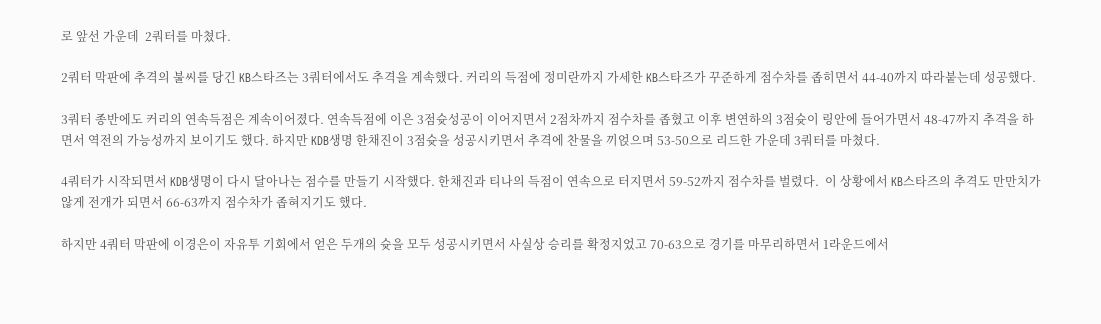로 앞선 가운데  2쿼터를 마쳤다.

2쿼터 막판에 추격의 불씨를 당긴 KB스타즈는 3쿼터에서도 추격을 계속했다. 커리의 득점에 정미란까지 가세한 KB스타즈가 꾸준하게 점수차를 좁히면서 44-40까지 따라붙는데 성공했다.

3쿼터 종반에도 커리의 연속득점은 계속이어졌다. 연속득점에 이은 3점슛성공이 이어지면서 2점차까지 점수차를 좁혔고 이후 변연하의 3점슛이 링안에 들어가면서 48-47까지 추격을 하면서 역전의 가능성까지 보이기도 했다. 하지만 KDB생명 한채진이 3점슛을 성공시키면서 추격에 찬물을 끼얹으며 53-50으로 리드한 가운데 3쿼터를 마쳤다.

4쿼터가 시작되면서 KDB생명이 다시 달아나는 점수를 만들기 시작했다. 한채진과 티나의 득점이 연속으로 터지면서 59-52까지 점수차를 벌렸다.  이 상황에서 KB스타즈의 추격도 만만치가 않게 전개가 되면서 66-63까지 점수차가 좁혀지기도 했다.

하지만 4쿼터 막판에 이경은이 자유투 기회에서 얻은 두개의 슛을 모두 성공시키면서 사실상 승리를 확정지었고 70-63으로 경기를 마무리하면서 1라운드에서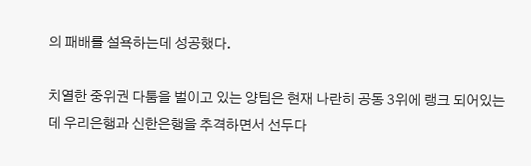의 패배를 설욕하는데 성공했다.

치열한 중위권 다툼을 벌이고 있는 양팀은 현재 나란히 공동 3위에 랭크 되어있는데 우리은행과 신한은행을 추격하면서 선두다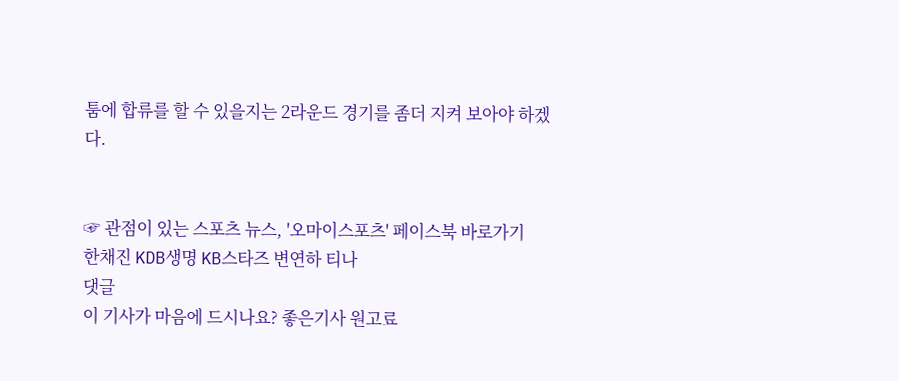툼에 합류를 할 수 있을지는 2라운드 경기를 좀더 지켜 보아야 하겠다.


☞ 관점이 있는 스포츠 뉴스, '오마이스포츠' 페이스북 바로가기
한채진 KDB생명 KB스타즈 변연하 티나
댓글
이 기사가 마음에 드시나요? 좋은기사 원고료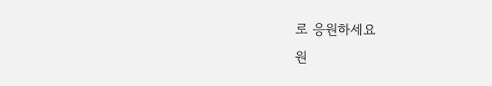로 응원하세요
원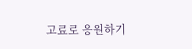고료로 응원하기